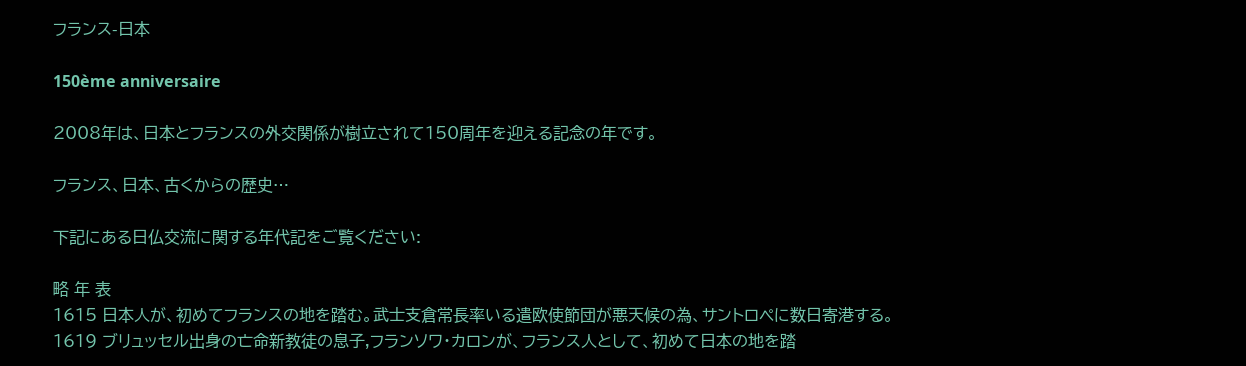フランス-日本

150ème anniversaire

2008年は、日本とフランスの外交関係が樹立されて150周年を迎える記念の年です。

フランス、日本、古くからの歴史…

下記にある日仏交流に関する年代記をご覧ください:

略 年 表
1615 日本人が、初めてフランスの地を踏む。武士支倉常長率いる遣欧使節団が悪天候の為、サントロペに数日寄港する。
1619 ブリュッセル出身の亡命新教徒の息子,フランソワ・カロンが、フランス人として、初めて日本の地を踏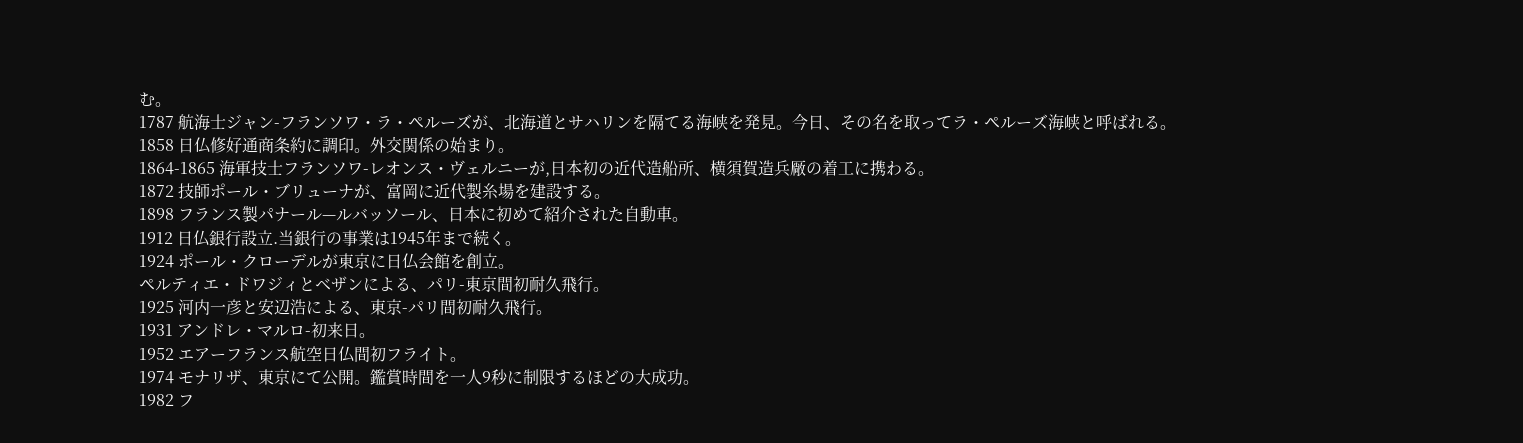む。
1787 航海士ジャン-フランソワ・ラ・ペルーズが、北海道とサハリンを隔てる海峡を発見。今日、その名を取ってラ・ペルーズ海峡と呼ばれる。
1858 日仏修好通商条約に調印。外交関係の始まり。
1864-1865 海軍技士フランソワ-レオンス・ヴェルニーが,日本初の近代造船所、横須賀造兵厰の着工に携わる。
1872 技師ポール・ブリューナが、富岡に近代製糸場を建設する。
1898 フランス製パナール—ルバッソール、日本に初めて紹介された自動車。
1912 日仏銀行設立.当銀行の事業は1945年まで続く。
1924 ポール・クローデルが東京に日仏会館を創立。
ペルティエ・ドワジィとベザンによる、パリ-東京間初耐久飛行。
1925 河内一彦と安辺浩による、東京-パリ間初耐久飛行。
1931 アンドレ・マルロ-初来日。
1952 エアーフランス航空日仏間初フライト。
1974 モナリザ、東京にて公開。鑑賞時間を一人9秒に制限するほどの大成功。
1982 フ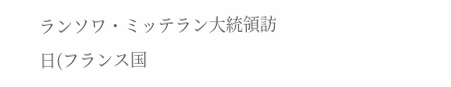ランソワ・ミッテラン大統領訪日(フランス国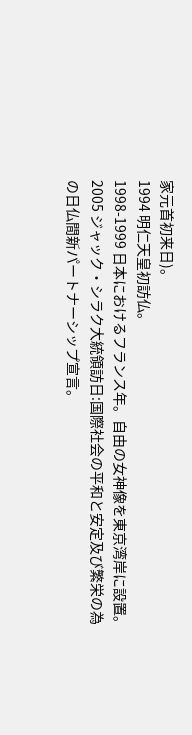家元首初来日)。
1994 明仁天皇初訪仏。
1998-1999 日本におけるフランス年。自由の女神像を東京湾岸に設置。
2005 ジャック・シラク大統領訪日:国際社会の平和と安定及び繁栄の為の日仏間新パートナーシップ宣言。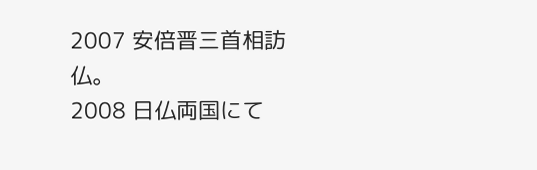2007 安倍晋三首相訪仏。
2008 日仏両国にて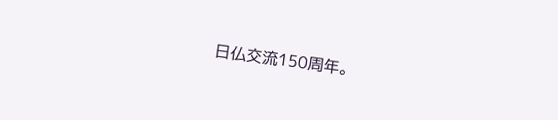日仏交流150周年。